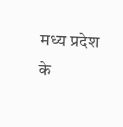मध्य प्रदेश के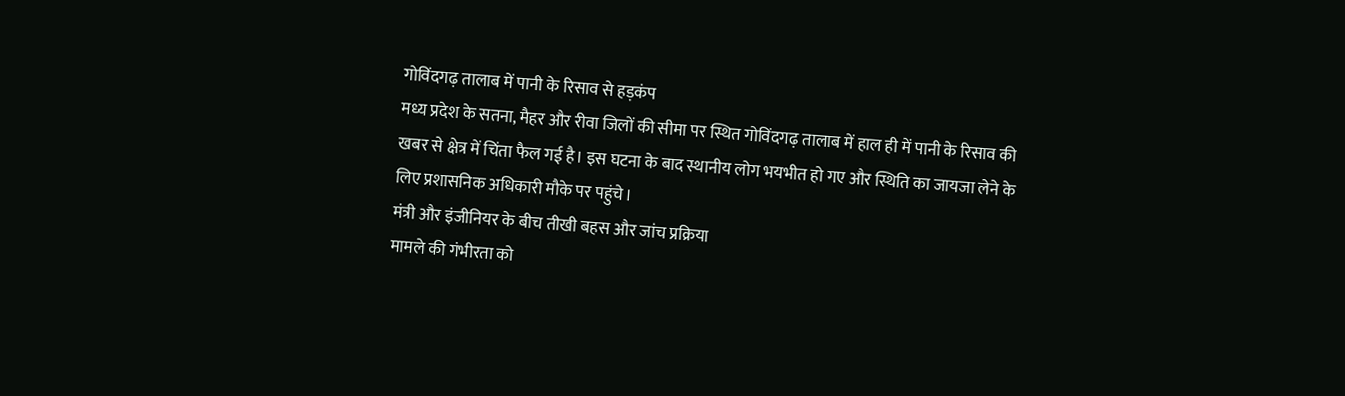गोविंदगढ़ तालाब में पानी के रिसाव से हड़कंप
मध्य प्रदेश के सतना, मैहर और रीवा जिलों की सीमा पर स्थित गोविंदगढ़ तालाब में हाल ही में पानी के रिसाव की खबर से क्षेत्र में चिंता फैल गई है। इस घटना के बाद स्थानीय लोग भयभीत हो गए और स्थिति का जायजा लेने के लिए प्रशासनिक अधिकारी मौके पर पहुंचे।
मंत्री और इंजीनियर के बीच तीखी बहस और जांच प्रक्रिया
मामले की गंभीरता को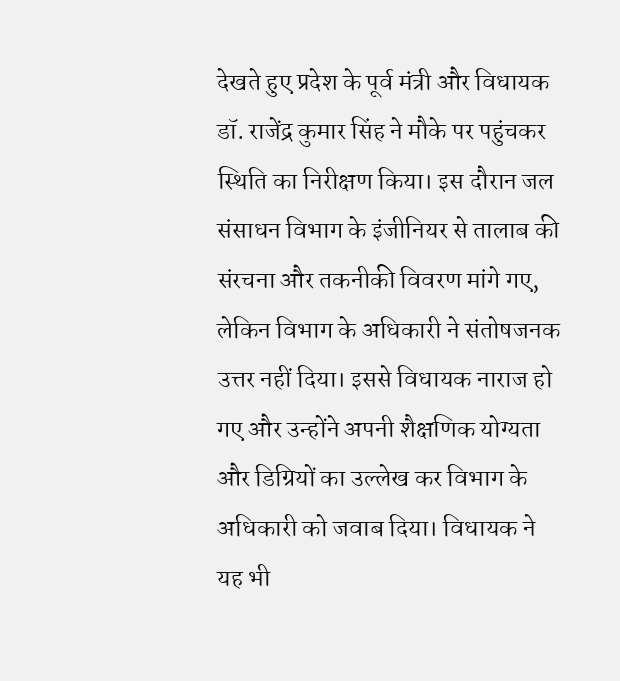देखते हुए प्रदेश के पूर्व मंत्री और विधायक डॉ. राजेंद्र कुमार सिंह ने मौके पर पहुंचकर स्थिति का निरीक्षण किया। इस दौरान जल संसाधन विभाग के इंजीनियर से तालाब की संरचना और तकनीकी विवरण मांगे गए, लेकिन विभाग के अधिकारी ने संतोषजनक उत्तर नहीं दिया। इससे विधायक नाराज हो गए और उन्होंने अपनी शैक्षणिक योग्यता और डिग्रियों का उल्लेख कर विभाग के अधिकारी को जवाब दिया। विधायक ने यह भी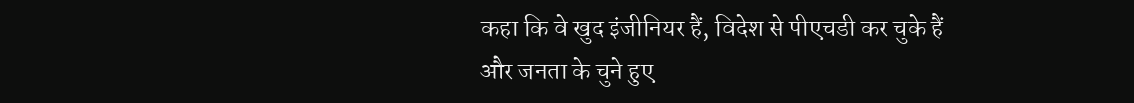कहा कि वे खुद इंजीनियर हैं, विदेश से पीएचडी कर चुके हैं और जनता के चुने हुए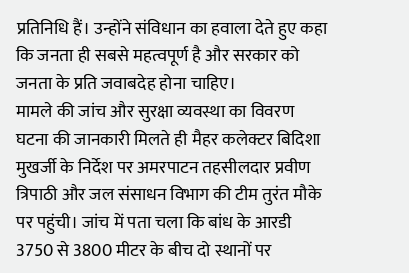प्रतिनिधि हैं। उन्होंने संविधान का हवाला देते हुए कहा कि जनता ही सबसे महत्वपूर्ण है और सरकार को जनता के प्रति जवाबदेह होना चाहिए।
मामले की जांच और सुरक्षा व्यवस्था का विवरण
घटना की जानकारी मिलते ही मैहर कलेक्टर बिदिशा मुखर्जी के निर्देश पर अमरपाटन तहसीलदार प्रवीण त्रिपाठी और जल संसाधन विभाग की टीम तुरंत मौके पर पहुंची। जांच में पता चला कि बांध के आरडी 3750 से 3800 मीटर के बीच दो स्थानों पर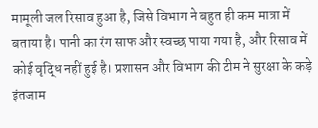मामूली जल रिसाव हुआ है, जिसे विभाग ने बहुत ही कम मात्रा में बताया है। पानी का रंग साफ और स्वच्छ पाया गया है, और रिसाव में कोई वृद्धि नहीं हुई है। प्रशासन और विभाग की टीम ने सुरक्षा के कड़े इंतजाम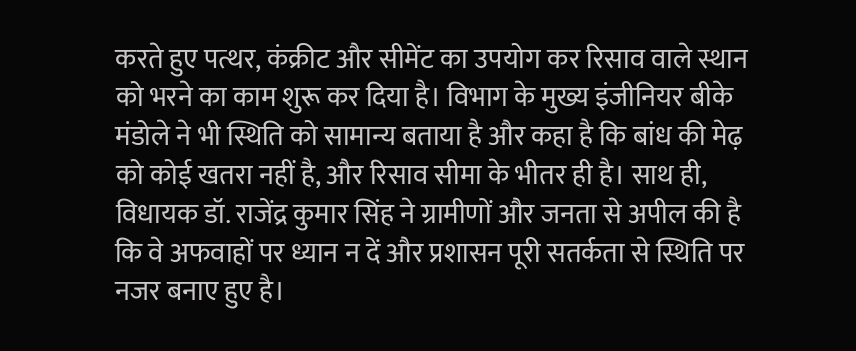करते हुए पत्थर, कंक्रीट और सीमेंट का उपयोग कर रिसाव वाले स्थान को भरने का काम शुरू कर दिया है। विभाग के मुख्य इंजीनियर बीके मंडोले ने भी स्थिति को सामान्य बताया है और कहा है कि बांध की मेढ़ को कोई खतरा नहीं है, और रिसाव सीमा के भीतर ही है। साथ ही, विधायक डॉ. राजेंद्र कुमार सिंह ने ग्रामीणों और जनता से अपील की है कि वे अफवाहों पर ध्यान न दें और प्रशासन पूरी सतर्कता से स्थिति पर नजर बनाए हुए है।